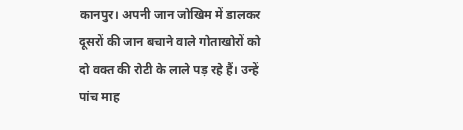कानपुर। अपनी जान जोखिम में डालकर दूसरों की जान बचाने वाले गोताखोरों को दो वक्त की रोटी के लाले पड़ रहे हैं। उन्हें पांच माह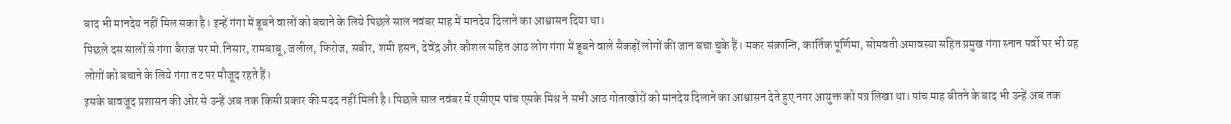बाद भी मानदेय नहीं मिल सका है। इन्हें गंगा में डूबने वालों को बचाने के लिये पिछले साल नवंबर माह में मानदेय दिलाने का आश्वासन दिया था।
पिछले दस सालों से गंगा बैराज पर मो.निसार, रामबाबू, जलील, फिरोज, सबीर, शमी हसन, देवेंद्र और कौशल सहित आठ लोग गंगा में डूबने वाले सैकड़ों लोगों की जान बचा चुके हैं। मकर संक्रान्ति, कार्तिक पूर्णिमा, सोमवती अमावस्या सहित प्रमुख गंगा स्नान पर्वो पर भी यह लोगों को बचाने के लिये गंगा तट पर मौजूद रहते हैं।
इसके बावजूद प्रशासन की ओर से उन्हें अब तक किसी प्रकार की मदद नहीं मिली है। पिछले साल नवंबर में एसीएम पांच एसके मिश्र ने सभी आठ गोताखोरों को मानदेय दिलाने का आश्वासन देते हुए नगर आयुक्त को पत्र लिखा था। पांच माह बीतने के बाद भी उन्हें अब तक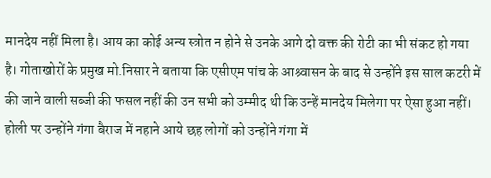मानदेय नहीं मिला है। आय का कोई अन्य स्त्रोत न होने से उनके आगे दो वक्त की रोटी का भी संकट हो गया है। गोताखोरों के प्रमुख मो.निसार ने बताया कि एसीएम पांच के आश्र्वासन के बाद से उन्होंने इस साल कटरी में की जाने वाली सब्जी की फसल नहीं की उन सभी को उम्मीद थी कि उन्हें मानदेय मिलेगा पर ऐसा हुआ नहीं।
होली पर उन्होंने गंगा बैराज में नहाने आये छह लोगों को उन्होंने गंगा में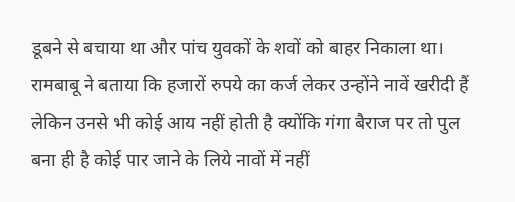डूबने से बचाया था और पांच युवकों के शवों को बाहर निकाला था। रामबाबू ने बताया कि हजारों रुपये का कर्ज लेकर उन्होंने नावें खरीदी हैं लेकिन उनसे भी कोई आय नहीं होती है क्योंकि गंगा बैराज पर तो पुल बना ही है कोई पार जाने के लिये नावों में नहीं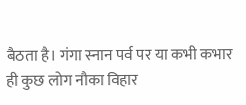बैठता है। गंगा स्नान पर्व पर या कभी कभार ही कुछ लोग नौका विहार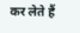कर लेते हैं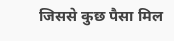जिससे कुछ पैसा मिल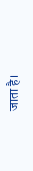जाता है।